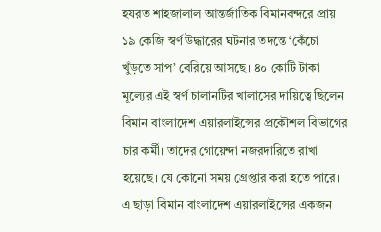হযরত শাহজালাল আন্তর্জাতিক বিমানবন্দরে প্রায় ১৯ কেজি স্বর্ণ উদ্ধারের ঘটনার তদন্তে ‘কেঁচো খুঁড়তে সাপ’ বেরিয়ে আসছে। ৪০ কোটি টাকা মূল্যের এই স্বর্ণ চালানটির খালাসের দায়িত্বে ছিলেন বিমান বাংলাদেশ এয়ারলাইন্সের প্রকৌশল বিভাগের চার কর্মী। তাদের গোয়েন্দা নজরদারিতে রাখা হয়েছে। যে কোনো সময় গ্রেপ্তার করা হতে পারে। এ ছাড়া বিমান বাংলাদেশ এয়ারলাইন্সের একজন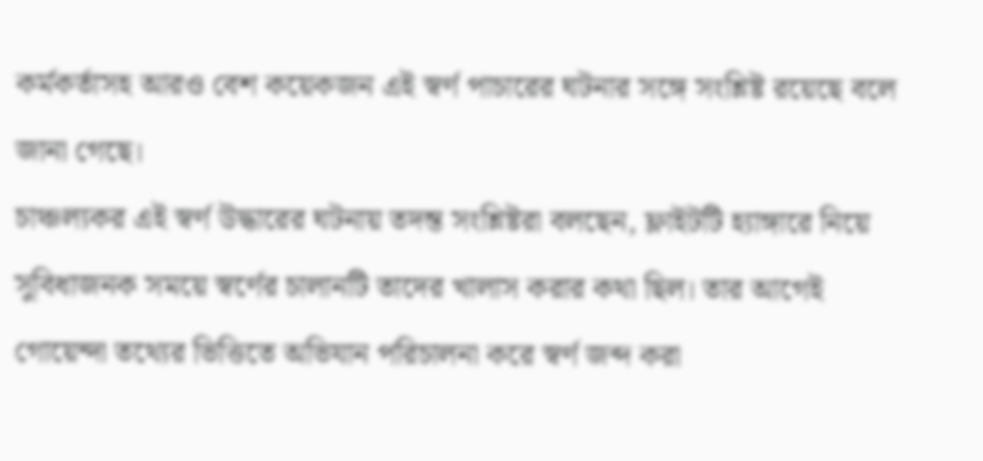কর্মকর্তাসহ আরও বেশ কয়েকজন এই স্বর্ণ পাচারের ঘটনার সঙ্গে সংশ্লিষ্ট রয়েছে বলে জানা গেছে।
চাঞ্চল্যকর এই স্বর্ণ উদ্ধারের ঘটনায় তদন্ত সংশ্লিষ্টরা বলছেন, ফ্লাইটটি হ্যাঙ্গারে নিয়ে সুবিধাজনক সময়ে স্বর্ণের চালানটি তাদের খালাস করার কথা ছিল। তার আগেই গোয়েন্দা তথ্যের ভিত্তিতে অভিযান পরিচালনা করে স্বর্ণ জব্দ করা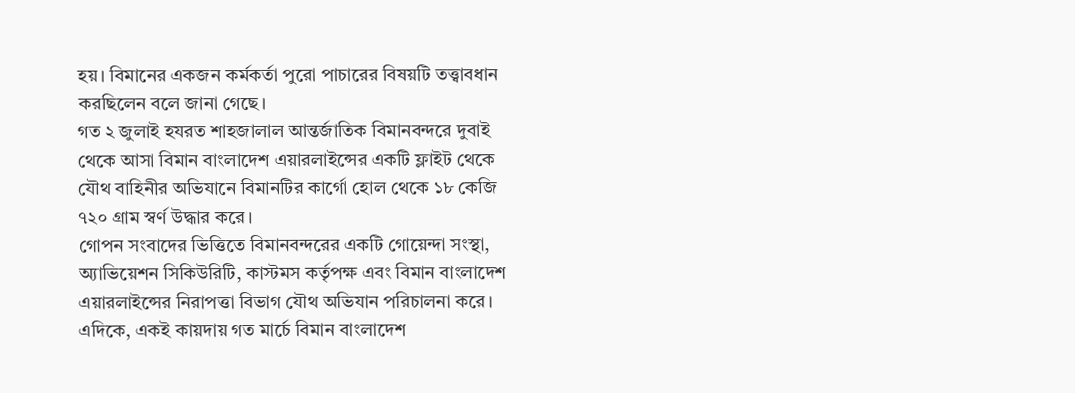হয়। বিমানের একজন কর্মকর্তা পুরো পাচারের বিষয়টি তত্ত্বাবধান করছিলেন বলে জানা গেছে।
গত ২ জুলাই হযরত শাহজালাল আন্তর্জাতিক বিমানবন্দরে দুবাই থেকে আসা বিমান বাংলাদেশ এয়ারলাইন্সের একটি ফ্লাইট থেকে যৌথ বাহিনীর অভিযানে বিমানটির কার্গো হোল থেকে ১৮ কেজি ৭২০ গ্রাম স্বর্ণ উদ্ধার করে।
গোপন সংবাদের ভিত্তিতে বিমানবন্দরের একটি গোয়েন্দা সংস্থা, অ্যাভিয়েশন সিকিউরিটি, কাস্টমস কর্তৃপক্ষ এবং বিমান বাংলাদেশ এয়ারলাইন্সের নিরাপত্তা বিভাগ যৌথ অভিযান পরিচালনা করে।
এদিকে, একই কায়দায় গত মার্চে বিমান বাংলাদেশ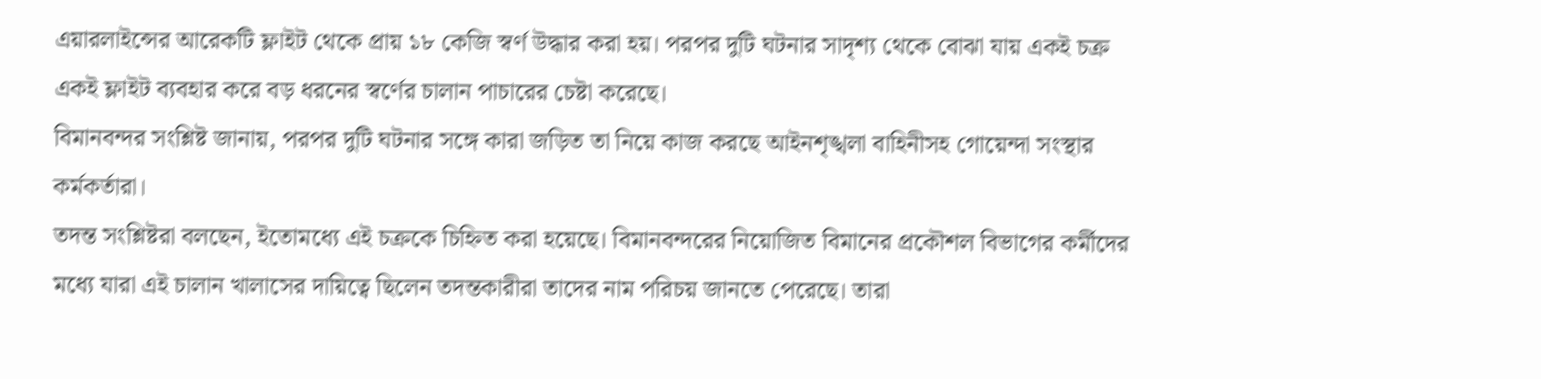এয়ারলাইন্সের আরেকটি ফ্লাইট থেকে প্রায় ১৮ কেজি স্বর্ণ উদ্ধার করা হয়। পরপর দুটি ঘটনার সাদৃশ্য থেকে বোঝা যায় একই চক্র একই ফ্লাইট ব্যবহার করে বড় ধরনের স্বর্ণের চালান পাচারের চেষ্টা করেছে।
বিমানবন্দর সংশ্লিষ্ট জানায়, পরপর দুটি ঘটনার সঙ্গে কারা জড়িত তা নিয়ে কাজ করছে আইনশৃঙ্খলা বাহিনীসহ গোয়েন্দা সংস্থার কর্মকর্তারা।
তদন্ত সংশ্লিষ্টরা বলছেন, ইতোমধ্যে এই চক্রকে চিহ্নিত করা হয়েছে। বিমানবন্দরের নিয়োজিত বিমানের প্রকৌশল বিভাগের কর্মীদের মধ্যে যারা এই চালান খালাসের দায়িত্বে ছিলেন তদন্তকারীরা তাদের নাম পরিচয় জানতে পেরেছে। তারা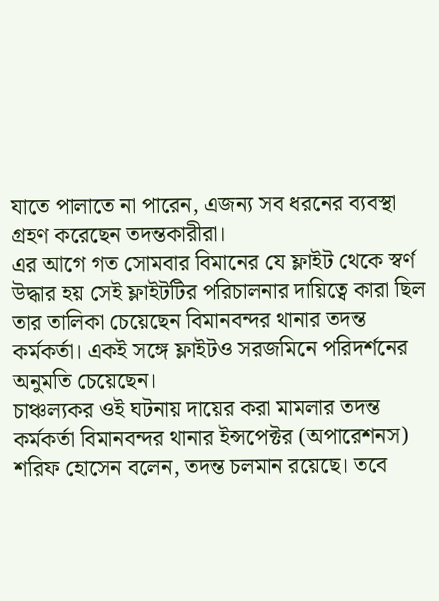যাতে পালাতে না পারেন, এজন্য সব ধরনের ব্যবস্থা গ্রহণ করেছেন তদন্তকারীরা।
এর আগে গত সোমবার বিমানের যে ফ্লাইট থেকে স্বর্ণ উদ্ধার হয় সেই ফ্লাইটটির পরিচালনার দায়িত্বে কারা ছিল তার তালিকা চেয়েছেন বিমানবন্দর থানার তদন্ত কর্মকর্তা। একই সঙ্গে ফ্লাইটও সরজমিনে পরিদর্শনের অনুমতি চেয়েছেন।
চাঞ্চল্যকর ওই ঘটনায় দায়ের করা মামলার তদন্ত কর্মকর্তা বিমানবন্দর থানার ইন্সপেক্টর (অপারেশনস) শরিফ হোসেন বলেন, তদন্ত চলমান রয়েছে। তবে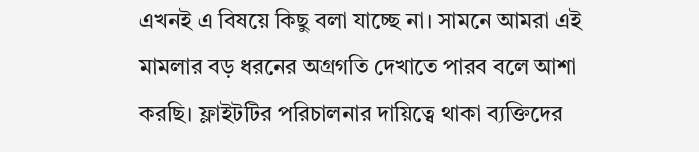এখনই এ বিষয়ে কিছু বলা যাচ্ছে না। সামনে আমরা এই মামলার বড় ধরনের অগ্রগতি দেখাতে পারব বলে আশা করছি। ফ্লাইটটির পরিচালনার দায়িত্বে থাকা ব্যক্তিদের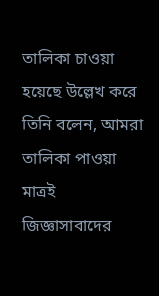তালিকা চাওয়া হয়েছে উল্লেখ করে তিনি বলেন, আমরা তালিকা পাওয়া মাত্রই জিজ্ঞাসাবাদের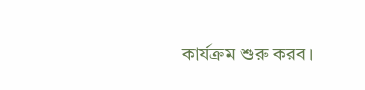কার্যক্রম শুরু করব।